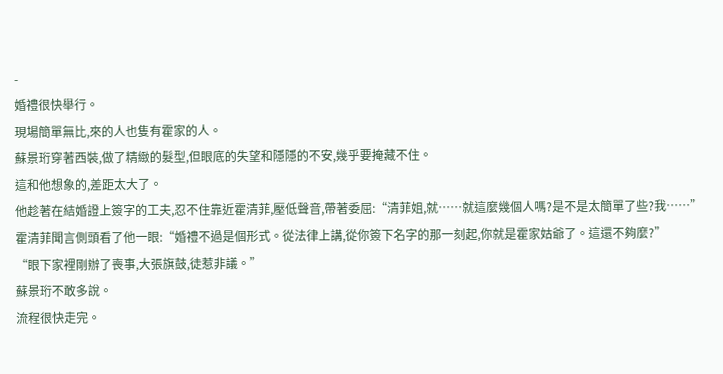-
婚禮很快舉行。
現場簡單無比,來的人也隻有霍家的人。
蘇景珩穿著西裝,做了精緻的髮型,但眼底的失望和隱隱的不安,幾乎要掩藏不住。
這和他想象的,差距太大了。
他趁著在結婚證上簽字的工夫,忍不住靠近霍清菲,壓低聲音,帶著委屈:“清菲姐,就……就這麼幾個人嗎?是不是太簡單了些?我……”
霍清菲聞言側頭看了他一眼:“婚禮不過是個形式。從法律上講,從你簽下名字的那一刻起,你就是霍家姑爺了。這還不夠麼?”
“眼下家裡剛辦了喪事,大張旗鼓,徒惹非議。”
蘇景珩不敢多說。
流程很快走完。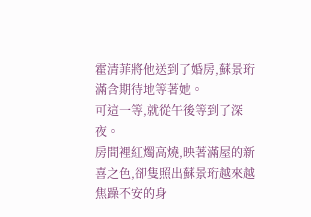霍清菲將他送到了婚房,蘇景珩滿含期待地等著她。
可這一等,就從午後等到了深夜。
房間裡紅燭高燒,映著滿屋的新喜之色,卻隻照出蘇景珩越來越焦躁不安的身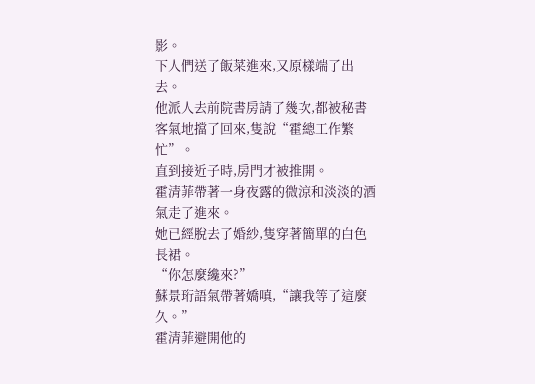影。
下人們送了飯菜進來,又原樣端了出去。
他派人去前院書房請了幾次,都被秘書客氣地擋了回來,隻說“霍總工作繁忙”。
直到接近子時,房門才被推開。
霍清菲帶著一身夜露的微涼和淡淡的酒氣走了進來。
她已經脫去了婚紗,隻穿著簡單的白色長裙。
“你怎麼纔來?”
蘇景珩語氣帶著嬌嗔,“讓我等了這麼久。”
霍清菲避開他的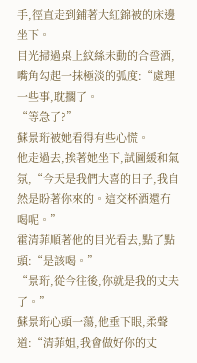手,徑直走到鋪著大紅錦被的床邊坐下。
目光掃過桌上紋絲未動的合巹酒,嘴角勾起一抹極淡的弧度:“處理一些事,耽擱了。
“等急了?”
蘇景珩被她看得有些心慌。
他走過去,挨著她坐下,試圖緩和氣氛,“今天是我們大喜的日子,我自然是盼著你來的。這交杯酒還冇喝呢。”
霍清菲順著他的目光看去,點了點頭:“是該喝。”
“景珩,從今往後,你就是我的丈夫了。”
蘇景珩心頭一蕩,他垂下眼,柔聲道:“清菲姐,我會做好你的丈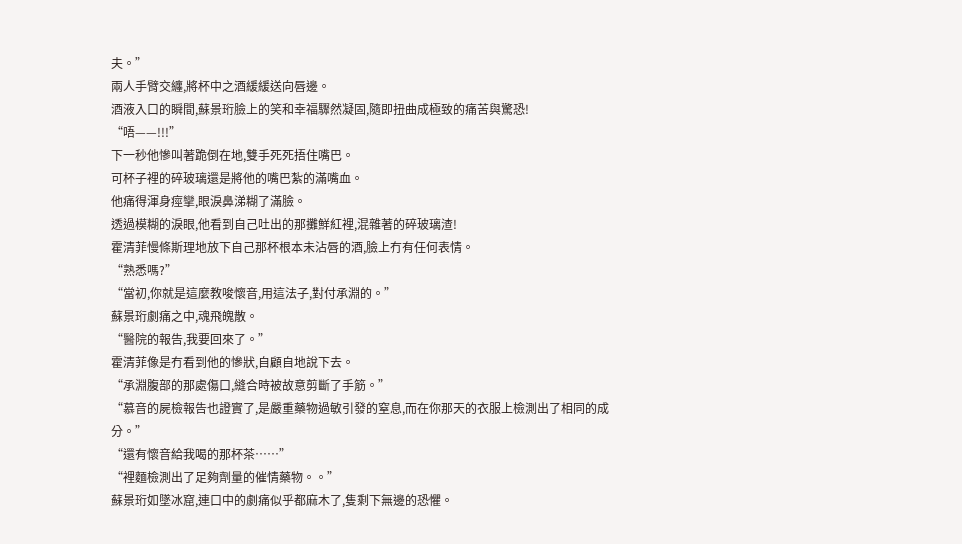夫。”
兩人手臂交纏,將杯中之酒緩緩送向唇邊。
酒液入口的瞬間,蘇景珩臉上的笑和幸福驟然凝固,隨即扭曲成極致的痛苦與驚恐!
“唔——!!!”
下一秒他慘叫著跪倒在地,雙手死死捂住嘴巴。
可杯子裡的碎玻璃還是將他的嘴巴紮的滿嘴血。
他痛得渾身痙攣,眼淚鼻涕糊了滿臉。
透過模糊的淚眼,他看到自己吐出的那攤鮮紅裡,混雜著的碎玻璃渣!
霍清菲慢條斯理地放下自己那杯根本未沾唇的酒,臉上冇有任何表情。
“熟悉嗎?”
“當初,你就是這麼教唆懷音,用這法子,對付承淵的。”
蘇景珩劇痛之中,魂飛魄散。
“醫院的報告,我要回來了。”
霍清菲像是冇看到他的慘狀,自顧自地說下去。
“承淵腹部的那處傷口,縫合時被故意剪斷了手筋。”
“慕音的屍檢報告也證實了,是嚴重藥物過敏引發的窒息,而在你那天的衣服上檢測出了相同的成分。”
“還有懷音給我喝的那杯茶……”
“裡麵檢測出了足夠劑量的催情藥物。。”
蘇景珩如墜冰窟,連口中的劇痛似乎都麻木了,隻剩下無邊的恐懼。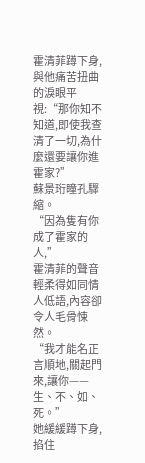霍清菲蹲下身,與他痛苦扭曲的淚眼平視:“那你知不知道,即使我查清了一切,為什麼還要讓你進霍家?”
蘇景珩瞳孔驟縮。
“因為隻有你成了霍家的人,”
霍清菲的聲音輕柔得如同情人低語,內容卻令人毛骨悚然。
“我才能名正言順地,關起門來,讓你——生、不、如、死。”
她緩緩蹲下身,掐住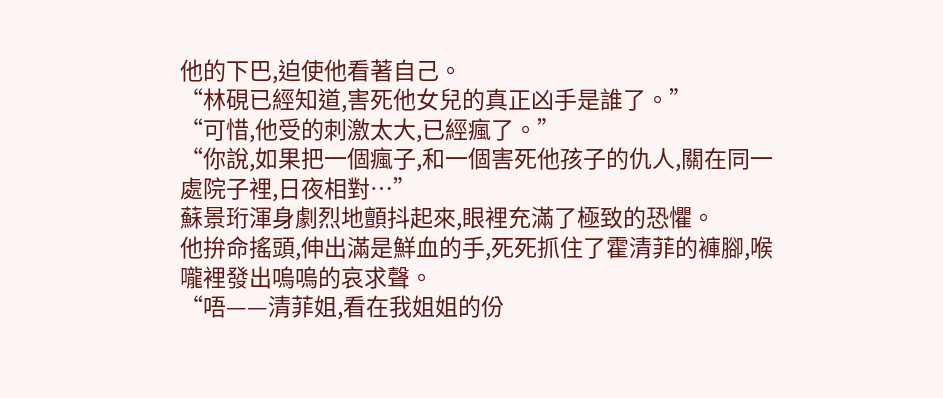他的下巴,迫使他看著自己。
“林硯已經知道,害死他女兒的真正凶手是誰了。”
“可惜,他受的刺激太大,已經瘋了。”
“你說,如果把一個瘋子,和一個害死他孩子的仇人,關在同一處院子裡,日夜相對…”
蘇景珩渾身劇烈地顫抖起來,眼裡充滿了極致的恐懼。
他拚命搖頭,伸出滿是鮮血的手,死死抓住了霍清菲的褲腳,喉嚨裡發出嗚嗚的哀求聲。
“唔——清菲姐,看在我姐姐的份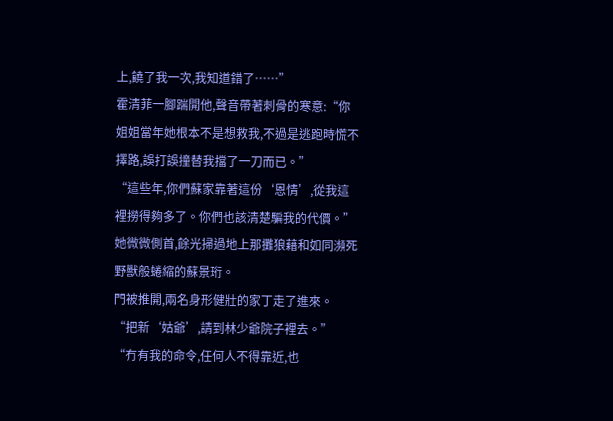上,饒了我一次,我知道錯了……”
霍清菲一腳踹開他,聲音帶著刺骨的寒意:“你姐姐當年她根本不是想救我,不過是逃跑時慌不擇路,誤打誤撞替我擋了一刀而已。”
“這些年,你們蘇家靠著這份‘恩情’,從我這裡撈得夠多了。你們也該清楚騙我的代價。”
她微微側首,餘光掃過地上那攤狼藉和如同瀕死野獸般蜷縮的蘇景珩。
門被推開,兩名身形健壯的家丁走了進來。
“把新‘姑爺’,請到林少爺院子裡去。”
“冇有我的命令,任何人不得靠近,也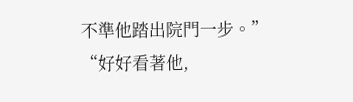不準他踏出院門一步。”
“好好看著他,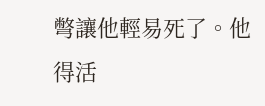彆讓他輕易死了。他得活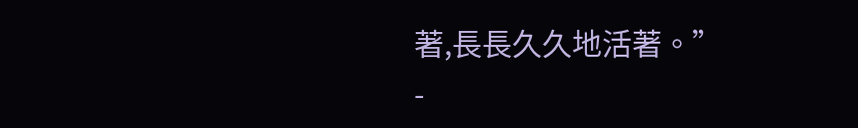著,長長久久地活著。”
-